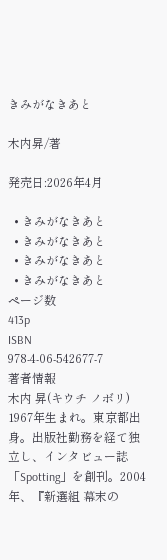きみがなきあと

木内昇/著

発売日:2026年4月

  • きみがなきあと
  • きみがなきあと
  • きみがなきあと
  • きみがなきあと
ページ数
413p
ISBN
978-4-06-542677-7
著者情報
木内 昇(キウチ ノボリ)
1967年生まれ。東京都出身。出版社勤務を経て独立し、インタビュー誌「Spotting」を創刊。2004年、『新選組 幕末の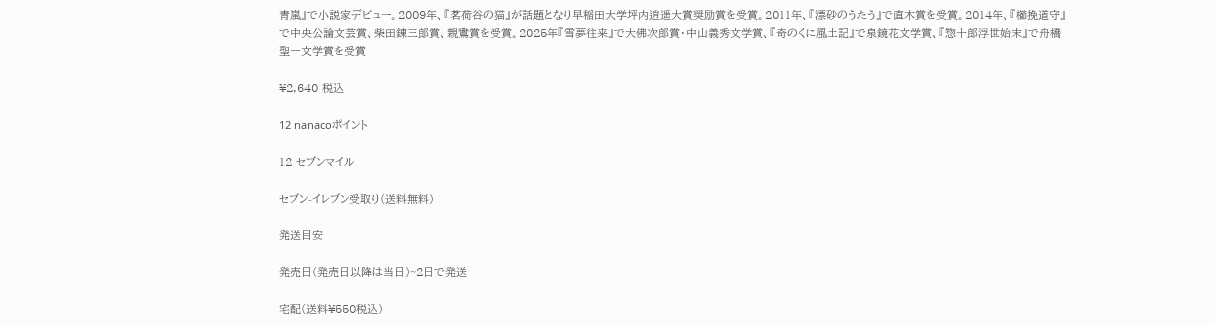青嵐』で小説家デビュー。2009年、『茗荷谷の猫』が話題となり早稲田大学坪内逍遥大賞奨励賞を受賞。2011年、『漂砂のうたう』で直木賞を受賞。2014年、『櫛挽道守』で中央公論文芸賞、柴田錬三郎賞、親鸞賞を受賞。2025年『雪夢往来』で大佛次郎賞・中山義秀文学賞、『奇のくに風土記』で泉鏡花文学賞、『惣十郎浮世始末』で舟橋聖一文学賞を受賞

¥2,640 税込

12 nanacoポイント

12 セブンマイル

セブン-イレブン受取り(送料無料)

発送目安

発売日(発売日以降は当日)~2日で発送

宅配(送料¥550税込)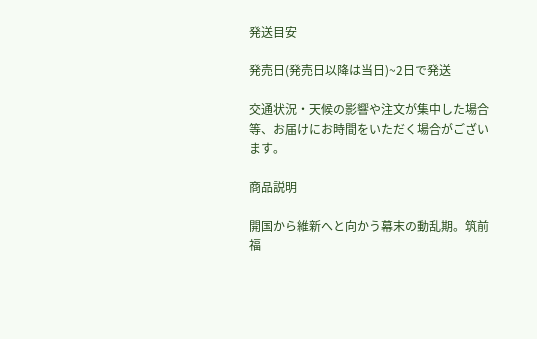発送目安

発売日(発売日以降は当日)~2日で発送

交通状況・天候の影響や注文が集中した場合等、お届けにお時間をいただく場合がございます。

商品説明

開国から維新へと向かう幕末の動乱期。筑前福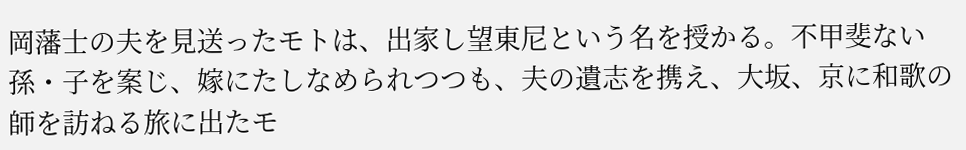岡藩士の夫を見送ったモトは、出家し望東尼という名を授かる。不甲斐ない孫・子を案じ、嫁にたしなめられつつも、夫の遺志を携え、大坂、京に和歌の師を訪ねる旅に出たモ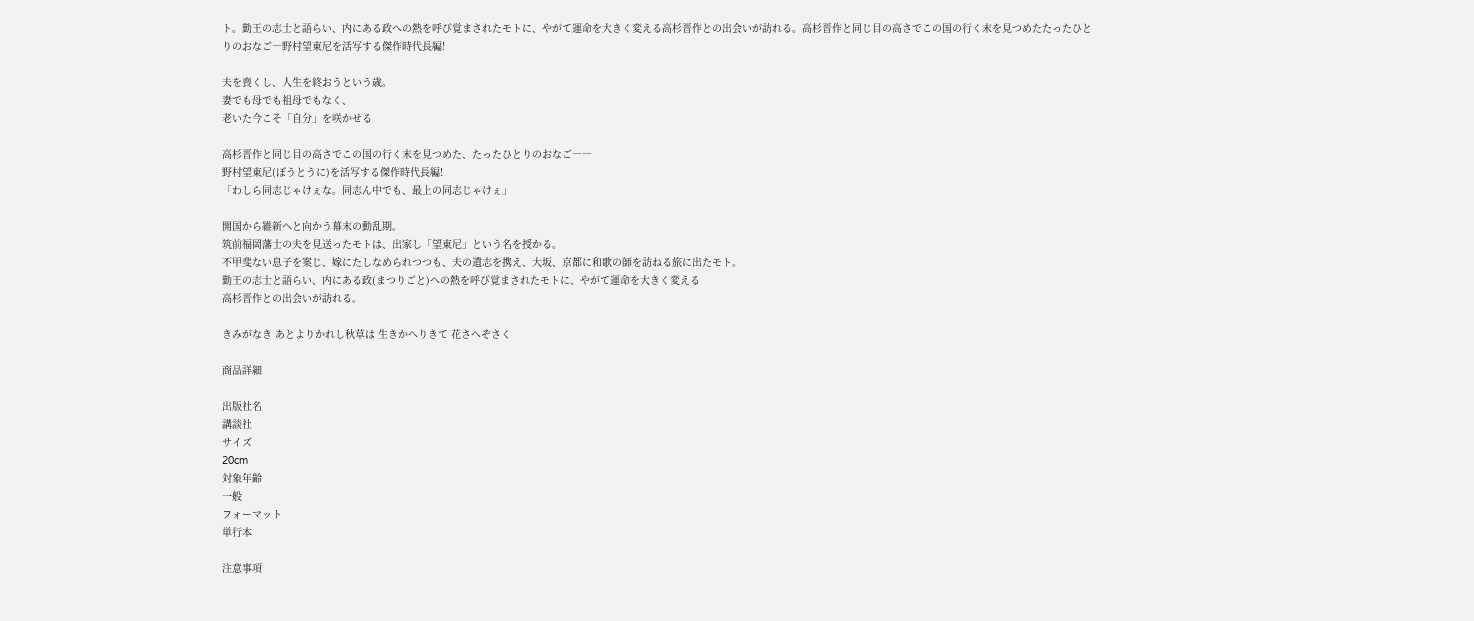ト。勤王の志士と語らい、内にある政への熱を呼び覚まされたモトに、やがて運命を大きく変える高杉晋作との出会いが訪れる。高杉晋作と同じ目の高さでこの国の行く末を見つめたたったひとりのおなご―野村望東尼を活写する傑作時代長編!

夫を喪くし、人生を終おうという歳。
妻でも母でも祖母でもなく、
老いた今こそ「自分」を咲かせる

高杉晋作と同じ目の高さでこの国の行く末を見つめた、たったひとりのおなご――
野村望東尼(ぼうとうに)を活写する傑作時代長編!
「わしら同志じゃけぇな。同志ん中でも、最上の同志じゃけぇ」

開国から維新へと向かう幕末の動乱期。
筑前福岡藩士の夫を見送ったモトは、出家し「望東尼」という名を授かる。
不甲斐ない息子を案じ、嫁にたしなめられつつも、夫の遺志を携え、大坂、京都に和歌の師を訪ねる旅に出たモト。
勤王の志士と語らい、内にある政(まつりごと)への熱を呼び覚まされたモトに、やがて運命を大きく変える
高杉晋作との出会いが訪れる。

きみがなき あとよりかれし秋草は 生きかへりきて 花さへぞさく

商品詳細

出版社名
講談社
サイズ
20cm
対象年齢
一般
フォーマット
単行本

注意事項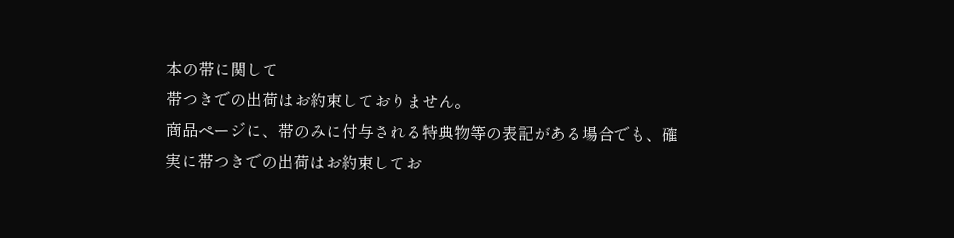本の帯に関して
帯つきでの出荷はお約束しておりません。
商品ページに、帯のみに付与される特典物等の表記がある場合でも、確実に帯つきでの出荷はお約束してお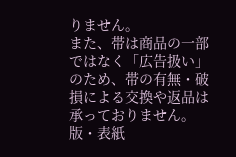りません。
また、帯は商品の一部ではなく「広告扱い」のため、帯の有無・破損による交換や返品は承っておりません。
版・表紙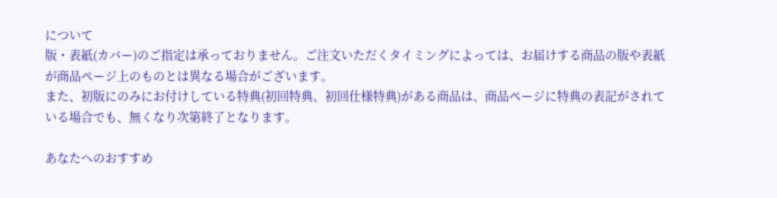について
版・表紙(カバー)のご指定は承っておりません。ご注文いただくタイミングによっては、お届けする商品の版や表紙が商品ページ上のものとは異なる場合がございます。
また、初版にのみにお付けしている特典(初回特典、初回仕様特典)がある商品は、商品ページに特典の表記がされている場合でも、無くなり次第終了となります。

あなたへのおすすめ